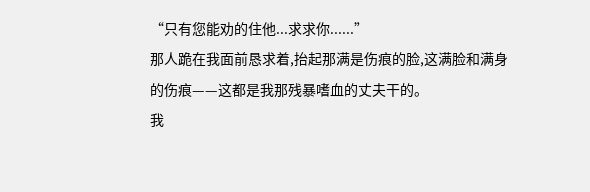“只有您能劝的住他...求求你......”
那人跪在我面前恳求着,抬起那满是伤痕的脸,这满脸和满身的伤痕——这都是我那残暴嗜血的丈夫干的。
我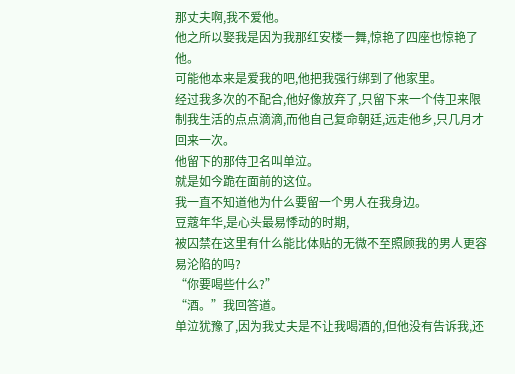那丈夫啊,我不爱他。
他之所以娶我是因为我那红安楼一舞,惊艳了四座也惊艳了他。
可能他本来是爱我的吧,他把我强行绑到了他家里。
经过我多次的不配合,他好像放弃了,只留下来一个侍卫来限制我生活的点点滴滴,而他自己复命朝廷,远走他乡,只几月才回来一次。
他留下的那侍卫名叫单泣。
就是如今跪在面前的这位。
我一直不知道他为什么要留一个男人在我身边。
豆蔻年华,是心头最易悸动的时期,
被囚禁在这里有什么能比体贴的无微不至照顾我的男人更容易沦陷的吗?
“你要喝些什么?”
“酒。”我回答道。
单泣犹豫了,因为我丈夫是不让我喝酒的,但他没有告诉我,还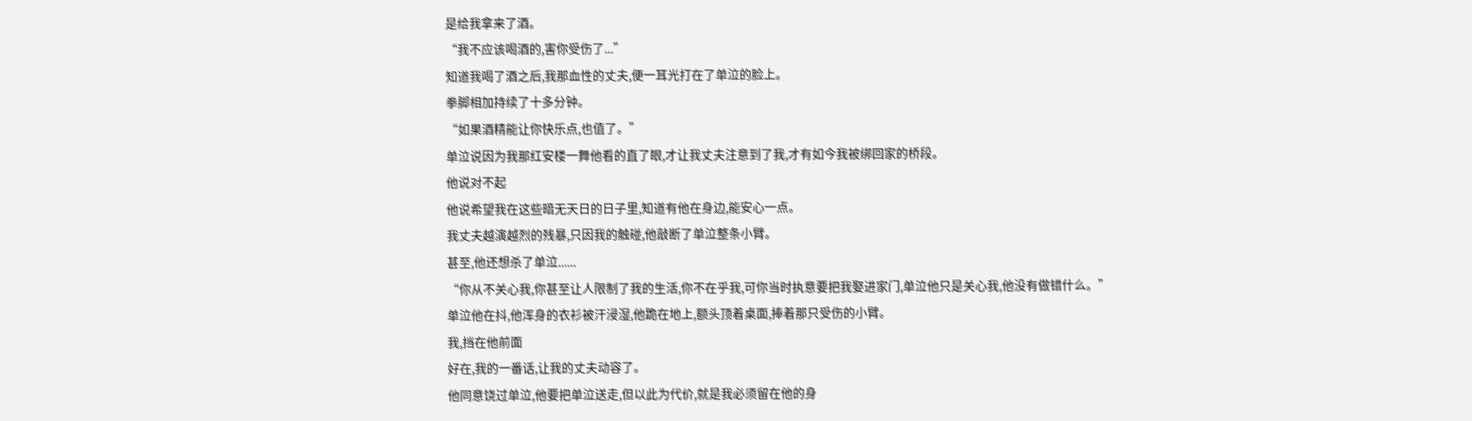是给我拿来了酒。
“我不应该喝酒的,害你受伤了...”
知道我喝了酒之后,我那血性的丈夫,便一耳光打在了单泣的脸上。
拳脚相加持续了十多分钟。
“如果酒精能让你快乐点,也值了。”
单泣说因为我那红安楼一舞他看的直了眼,才让我丈夫注意到了我,才有如今我被绑回家的桥段。
他说对不起
他说希望我在这些暗无天日的日子里,知道有他在身边,能安心一点。
我丈夫越演越烈的残暴,只因我的触碰,他敲断了单泣整条小臂。
甚至,他还想杀了单泣......
“你从不关心我,你甚至让人限制了我的生活,你不在乎我,可你当时执意要把我娶进家门,单泣他只是关心我,他没有做错什么。”
单泣他在抖,他浑身的衣衫被汗浸湿,他跪在地上,额头顶着桌面,捧着那只受伤的小臂。
我,挡在他前面
好在,我的一番话,让我的丈夫动容了。
他同意饶过单泣,他要把单泣送走,但以此为代价,就是我必须留在他的身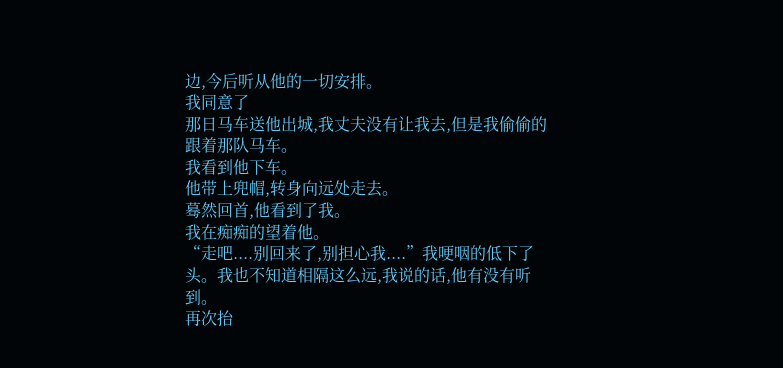边,今后听从他的一切安排。
我同意了
那日马车送他出城,我丈夫没有让我去,但是我偷偷的跟着那队马车。
我看到他下车。
他带上兜帽,转身向远处走去。
蓦然回首,他看到了我。
我在痴痴的望着他。
“走吧....别回来了,别担心我....”我哽咽的低下了头。我也不知道相隔这么远,我说的话,他有没有听到。
再次抬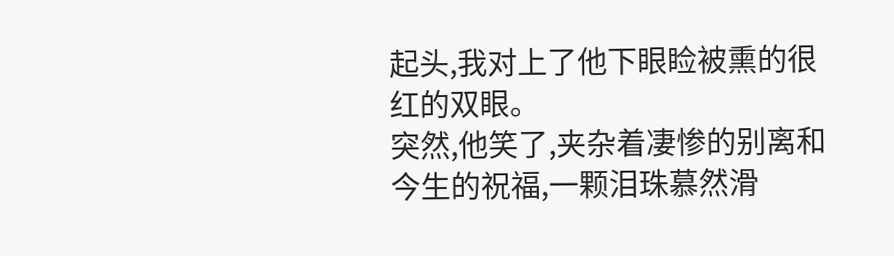起头,我对上了他下眼睑被熏的很红的双眼。
突然,他笑了,夹杂着凄惨的别离和今生的祝福,一颗泪珠慕然滑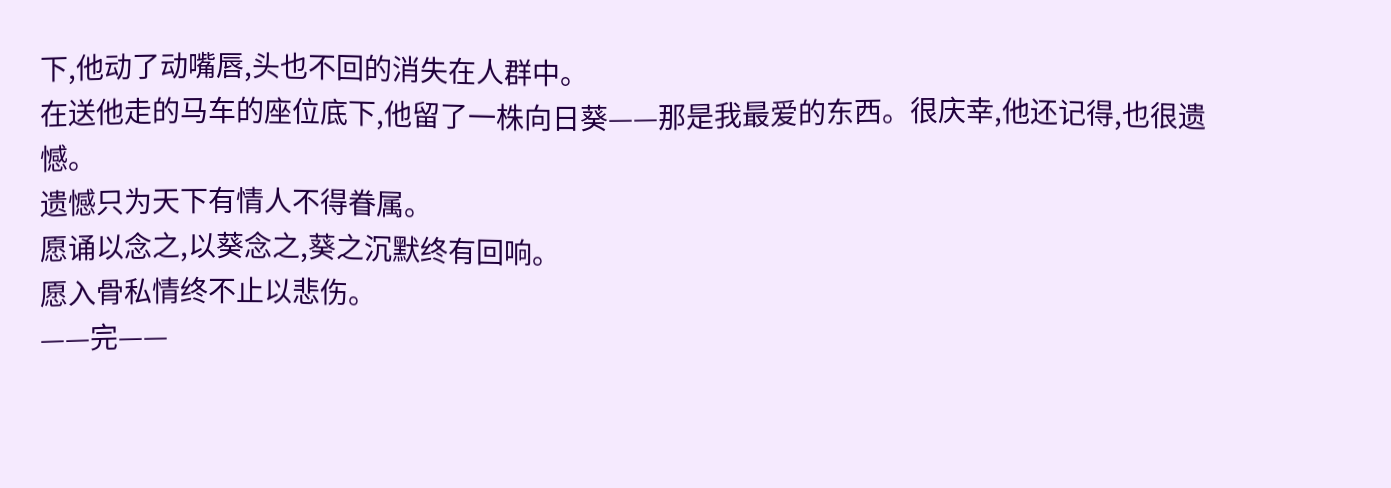下,他动了动嘴唇,头也不回的消失在人群中。
在送他走的马车的座位底下,他留了一株向日葵——那是我最爱的东西。很庆幸,他还记得,也很遗憾。
遗憾只为天下有情人不得眷属。
愿诵以念之,以葵念之,葵之沉默终有回响。
愿入骨私情终不止以悲伤。
——完——